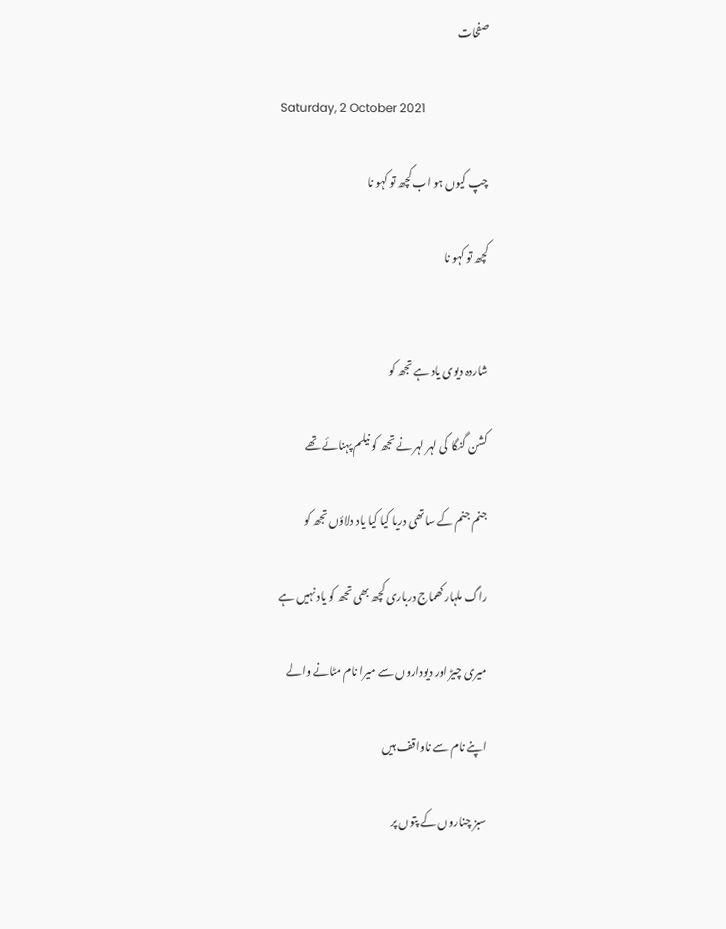صفحات

Saturday, 2 October 2021

چپ کیوں ہو اب کچھ تو کہو نا

کچھ تو کہو نا


شاردہ دیوی یاد ہے تجھ کو

کشن گنگا  کی لہر لہر نے تجھ کو نیلم پہنائے تھے

جنم جنم کے ساتھی دریا کیا کیا یاد دلاؤں تجھ کو

راگ ملہار کھماج درباری کچھ بھی تجھ کو یاد نہیں ہے

میری چیڑ اور دیوداروں سے میرا نام مٹانے والے

اپنے نام سے ناواقف ہیں

سبز چناروں کے پتوں پر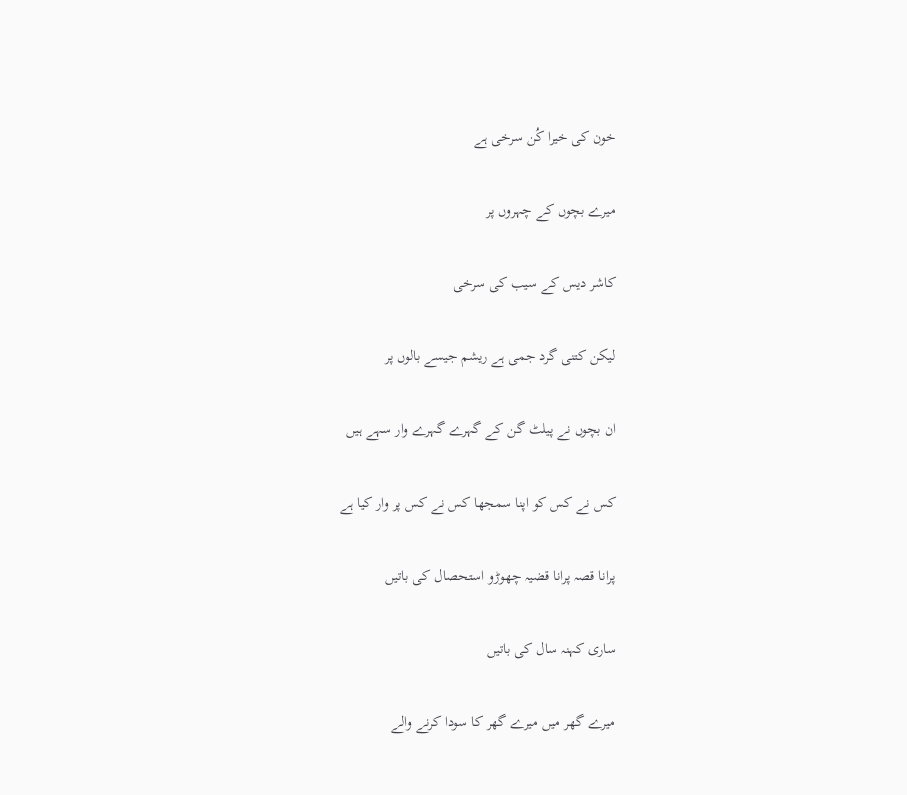خون کی خیرا کُن سرخی ہے

میرے بچوں کے چہروں پر

کاشر دیس کے سیب کی سرخی

لیکن کتنی گرد جمی ہے ریشم جیسے بالوں پر

ان بچوں نے پیلٹ گن کے گہرے گہرے وار سہے ہیں

کس نے کس کو اپنا سمجھا کس نے کس پر وار کیا ہے

پرانا قصہ پرانا قضیہ چھوڑو استحصال کی باتیں

ساری کہنہ سال کی باتیں

میرے گھر میں میرے گھر کا سودا کرنے والے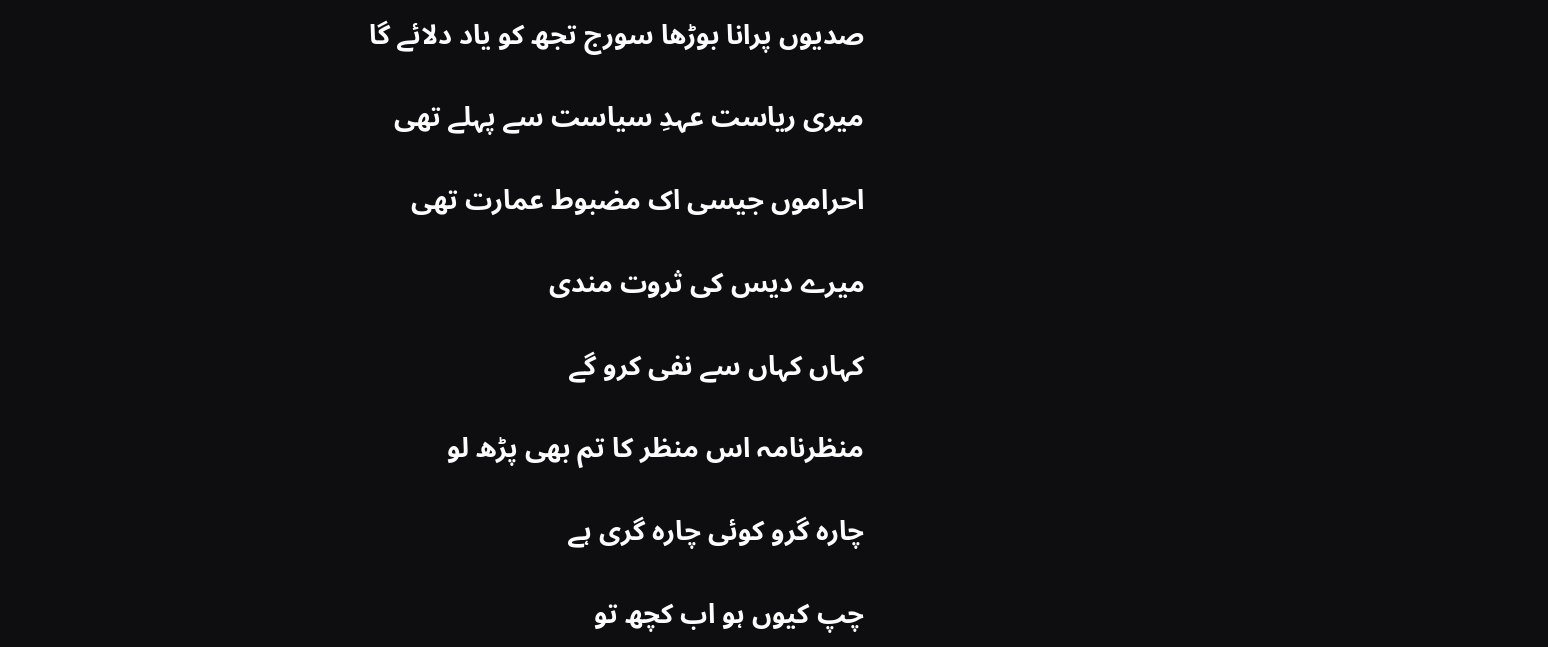صدیوں پرانا بوڑھا سورج تجھ کو یاد دلائے گا

میری ریاست عہدِ سیاست سے پہلے تھی

احراموں جیسی اک مضبوط عمارت تھی

میرے دیس کی ثروت مندی

کہاں کہاں سے نفی کرو گے

منظرنامہ اس منظر کا تم بھی پڑھ لو

چارہ گرو کوئی چارہ گری ہے

چپ کیوں ہو اب کچھ تو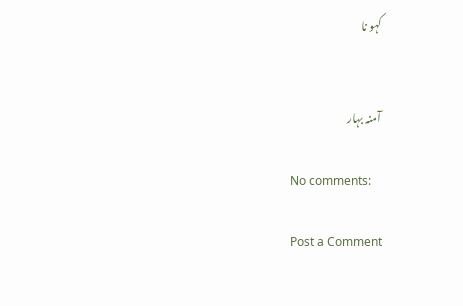کہو نا


آمنہ بہار

No comments:

Post a Comment